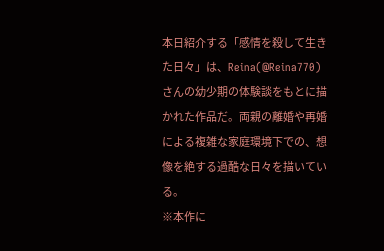本日紹介する「感情を殺して生きた日々」は、Reina(@Reina770)さんの幼少期の体験談をもとに描かれた作品だ。両親の離婚や再婚による複雑な家庭環境下での、想像を絶する過酷な日々を描いている。
※本作に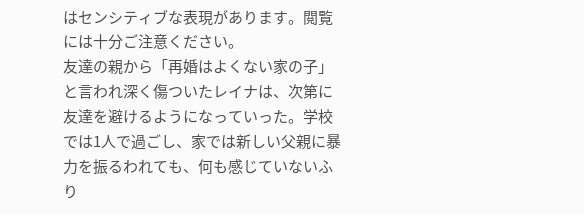はセンシティブな表現があります。閲覧には十分ご注意ください。
友達の親から「再婚はよくない家の子」と言われ深く傷ついたレイナは、次第に友達を避けるようになっていった。学校では1人で過ごし、家では新しい父親に暴力を振るわれても、何も感じていないふり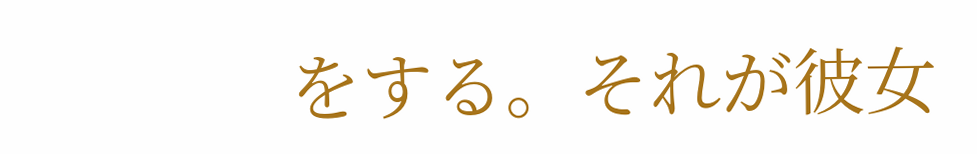をする。それが彼女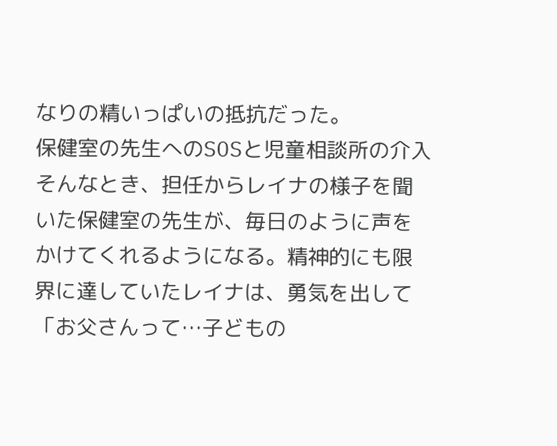なりの精いっぱいの抵抗だった。
保健室の先生へのSOSと児童相談所の介入
そんなとき、担任からレイナの様子を聞いた保健室の先生が、毎日のように声をかけてくれるようになる。精神的にも限界に達していたレイナは、勇気を出して「お父さんって…子どもの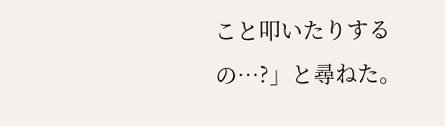こと叩いたりするの…?」と尋ねた。